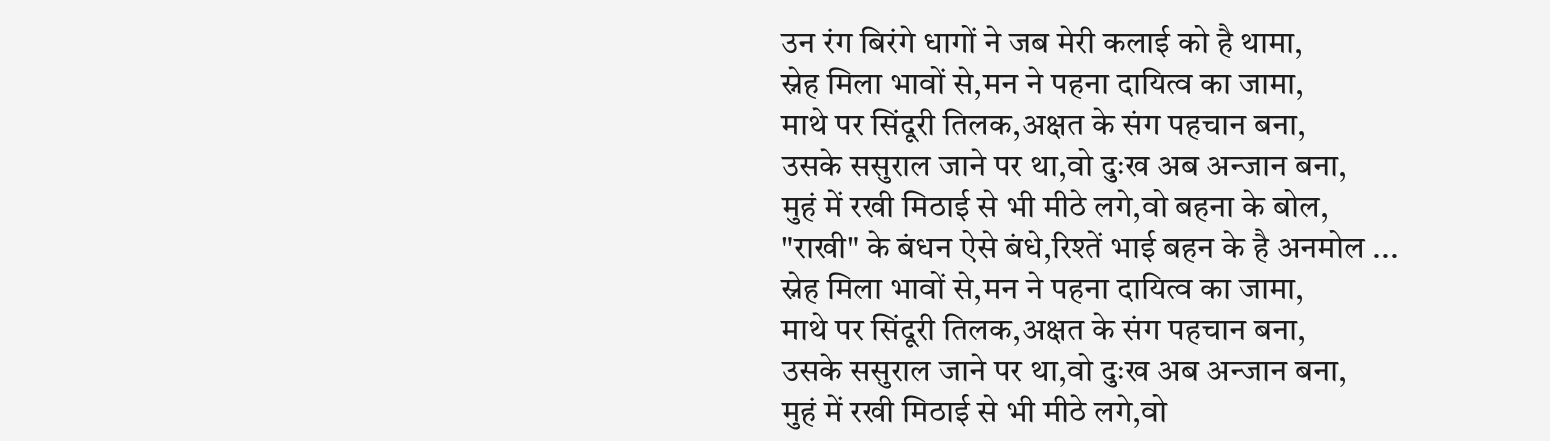उन रंग बिरंगे धागों ने जब मेरी कलाई को है थामा,
स्नेह मिला भावों से,मन ने पहना दायित्व का जामा,
माथे पर सिंदूरी तिलक,अक्षत के संग पहचान बना,
उसके ससुराल जाने पर था,वो दुःख अब अन्जान बना,
मुहं में रखी मिठाई से भी मीठे लगे,वो बहना के बोल,
"राखी" के बंधन ऐसे बंधे,रिश्तें भाई बहन के है अनमोल ...
स्नेह मिला भावों से,मन ने पहना दायित्व का जामा,
माथे पर सिंदूरी तिलक,अक्षत के संग पहचान बना,
उसके ससुराल जाने पर था,वो दुःख अब अन्जान बना,
मुहं में रखी मिठाई से भी मीठे लगे,वो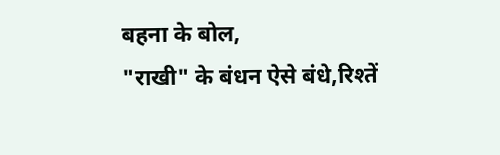बहना के बोल,
"राखी" के बंधन ऐसे बंधे,रिश्तें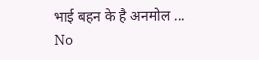भाई बहन के है अनमोल ...
No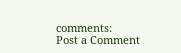comments:
Post a Comment